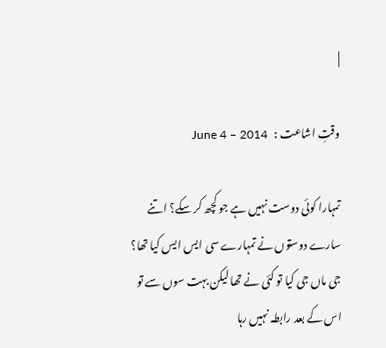|

وقتِ اشاعت :   June 4 – 2014

تمہارا کوئی دوست نہیں ہے جو کچھ کر سکے؟ اتنے سارے دوستوں نے تمہارے سی ایس ایس کیا تھا؟ جی ماں جی کیا تو کئی نے تھا لیکن بہت سوں سے تو اس کے بعد رابطہ نہیں رہا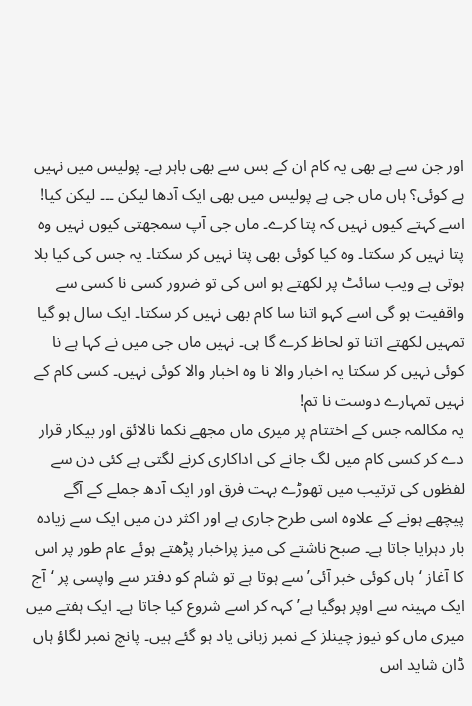اور جن سے ہے بھی یہ کام ان کے بس سے بھی باہر ہے۔ پولیس میں نہیں ہے کوئی؟ ہاں ماں جی ہے پولیس میں بھی ایک آدھا لیکن ۔۔۔ لیکن کیا! اسے کہتے کیوں نہیں کہ پتا کرے۔ ماں جی آپ سمجھتی کیوں نہیں وہ پتا نہیں کر سکتا۔ وہ کیا کوئی بھی پتا نہیں کر سکتا۔ یہ جس کی کیا بلا ہوتی ہے ویب سائٹ پر لکھتے ہو اس کی تو ضرور کسی نا کسی سے واقفیت ہو گی اسے کہو اتنا سا کام بھی نہیں کر سکتا۔ ایک سال ہو گیا تمہیں لکھتے اتنا تو لحاظ کرے گا ہی۔ نہیں ماں جی میں نے کہا ہے نا کوئی نہیں کر سکتا یہ اخبار والا نا وہ اخبار والا کوئی نہیں۔ کسی کام کے نہیں تمہارے دوست نا تم!
یہ مکالمہ جس کے اختتام پر میری ماں مجھے نکما نالائق اور بیکار قرار دے کر کسی کام میں لگ جانے کی اداکاری کرنے لگتی ہے کئی دن سے لفظوں کی ترتیب میں تھوڑے بہت فرق اور ایک آدھ جملے کے آگے پیچھے ہونے کے علاوہ اسی طرح جاری ہے اور اکثر دن میں ایک سے زیادہ بار دہرایا جاتا ہے۔ صبح ناشتے کی میز پراخبار پڑھتے ہوئے عام طور پر اس کا آغاز ‘ہاں کوئی خبر آئی’ سے ہوتا ہے تو شام کو دفتر سے واپسی پر ‘آج ایک مہینہ سے اوپر ہوگیا ہے’ کہہ کر اسے شروع کیا جاتا ہے۔ ایک ہفتے میں میری ماں کو نیوز چینلز کے نمبر زبانی یاد ہو گئے ہیں۔ پانچ نمبر لگاؤ ہاں ڈان شاید اس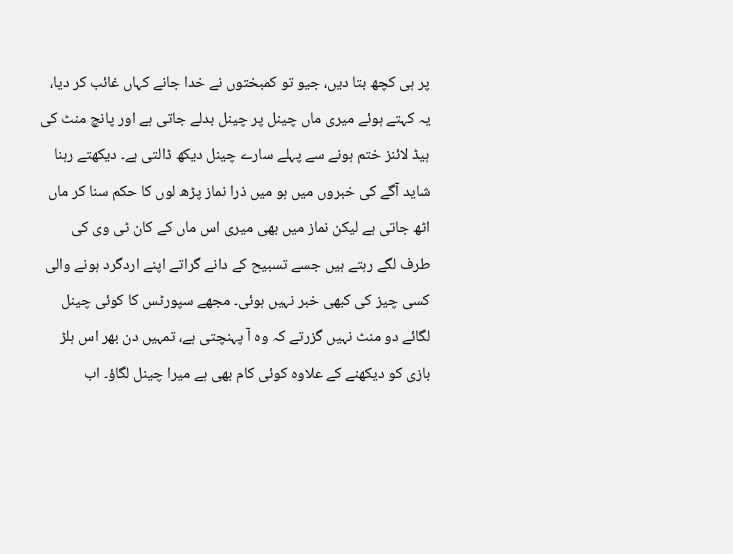پر ہی کچھ بتا دیں، جیو تو کمبختوں نے خدا جانے کہاں غائب کر دیا، یہ کہتے ہوئے میری ماں چینل پر چینل بدلے جاتی ہے اور پانچ منٹ کی ہیڈ لائنز ختم ہونے سے پہلے سارے چینل دیکھ ڈالتی ہے۔ دیکھتے رہنا شاید آگے کی خبروں میں ہو میں ذرا نماز پڑھ لوں کا حکم سنا کر ماں اٹھ جاتی ہے لیکن نماز میں بھی میری اس ماں کے کان ٹی وی کی طرف لگے رہتے ہیں جسے تسبیح کے دانے گراتے اپنے اردگرد ہونے والی کسی چیز کی کبھی خبر نہیں ہوئی۔ مجھے سپورٹس کا کوئی چینل لگائے دو منٹ نہیں گزرتے کہ وہ آ پہنچتی ہے، تمہیں دن بھر اس ہلڑ بازی کو دیکھنے کے علاوہ کوئی کام بھی ہے میرا چینل لگاؤ۔ اب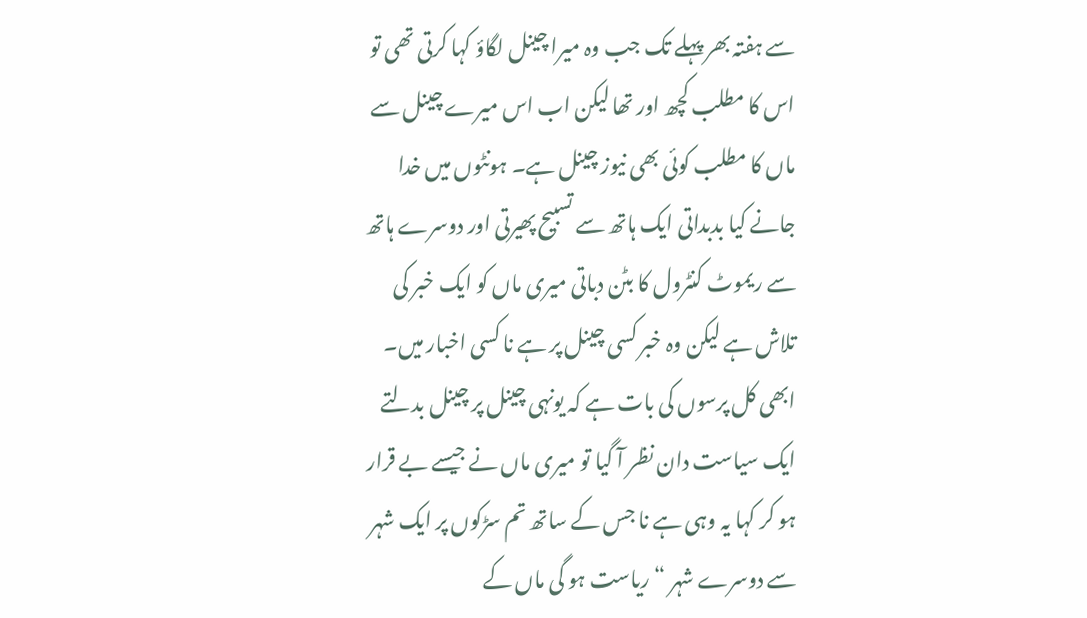سے ہفتہ بھر پہلے تک جب وہ میرا چینل لگاؤ کہا کرتی تھی تو اس کا مطلب کچھ اور تھا لیکن اب اس میرے چینل سے ماں کا مطلب کوئی بھی نیوز چینل ہے۔ ہونٹوں میں خدا جانے کیا بدبداتی ایک ہاتھ سے تسبیح پھیرتی اور دوسرے ہاتھ سے ریموٹ کنٹرول کا بٹن دباتی میری ماں کو ایک خبر کی تلاش ہے لیکن وہ خبر کسی چینل پر ہے نا کسی اخبار میں۔ ابھی کل پرسوں کی بات ہے کہ یونہی چینل پر چینل بدلتے ایک سیاست دان نظر آ گیا تو میری ماں نے جیسے بے قرار ہو کر کہا یہ وہی ہے نا جس کے ساتھ تم سڑکوں پر ایک شہر سے دوسرے شہر “ریاست ہو گی ماں کے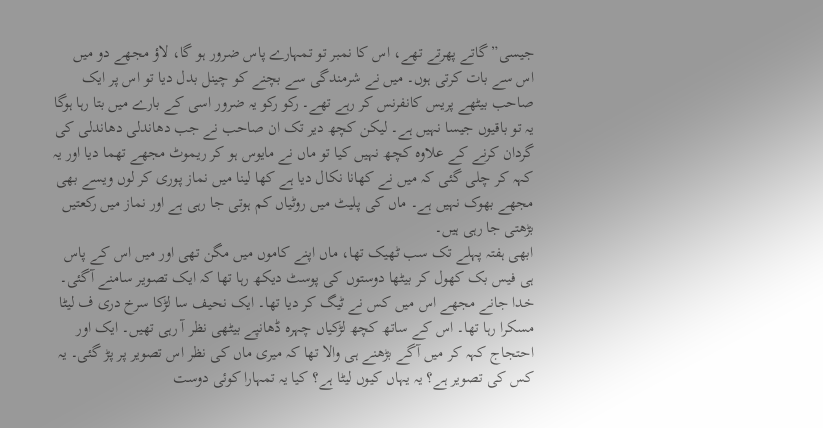جیسی” گاتے پھرتے تھے، اس کا نمبر تو تمہارے پاس ضرور ہو گا، لاؤ مجھے دو میں اس سے بات کرتی ہوں۔ میں نے شرمندگی سے بچنے کو چینل بدل دیا تو اس پر ایک صاحب بیٹھے پریس کانفرنس کر رہے تھے۔ رکو رکو یہ ضرور اسی کے بارے میں بتا رہا ہوگا یہ تو باقیوں جیسا نہیں ہے۔ لیکن کچھ دیر تک ان صاحب نے جب دھاندلی دھاندلی کی گردان کرنے کے علاوہ کچھ نہیں کیا تو ماں نے مایوس ہو کر ریموٹ مجھے تھما دیا اور یہ کہہ کر چلی گئی کہ میں نے کھانا نکال دیا ہے کھا لینا میں نماز پوری کر لوں ویسے بھی مجھے بھوک نہیں ہے۔ ماں کی پلیٹ میں روٹیاں کم ہوتی جا رہی ہے اور نماز میں رکعتیں بڑھتی جا رہی ہیں۔
ابھی ہفتہ پہلے تک سب ٹھیک تھا، ماں اپنے کاموں میں مگن تھی اور میں اس کے پاس ہی فیس بک کھول کر بیٹھا دوستوں کی پوسٹ دیکھ رہا تھا کہ ایک تصویر سامنے آگئی۔ خدا جانے مجھے اس میں کس نے ٹیگ کر دیا تھا۔ ایک نحیف سا لڑکا سرخ دری ف لیٹا مسکرا رہا تھا۔ اس کے ساتھ کچھ لڑکیاں چہرہ ڈھانپے بیٹھی نظر آ رہی تھیں۔ ایک اور احتجاج کہہ کر میں آگے بڑھنے ہی والا تھا کہ میری ماں کی نظر اس تصویر پر پڑ گئی۔ یہ کس کی تصویر ہے؟ یہ یہاں کیوں لیٹا ہے؟ کیا یہ تمہارا کوئی دوست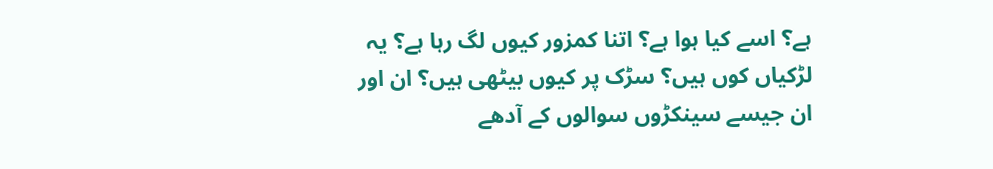ہے؟ اسے کیا ہوا ہے؟ اتنا کمزور کیوں لگ رہا ہے؟ یہ لڑکیاں کوں ہیں؟ سڑک پر کیوں بیٹھی ہیں؟ ان اور ان جیسے سینکڑوں سوالوں کے آدھے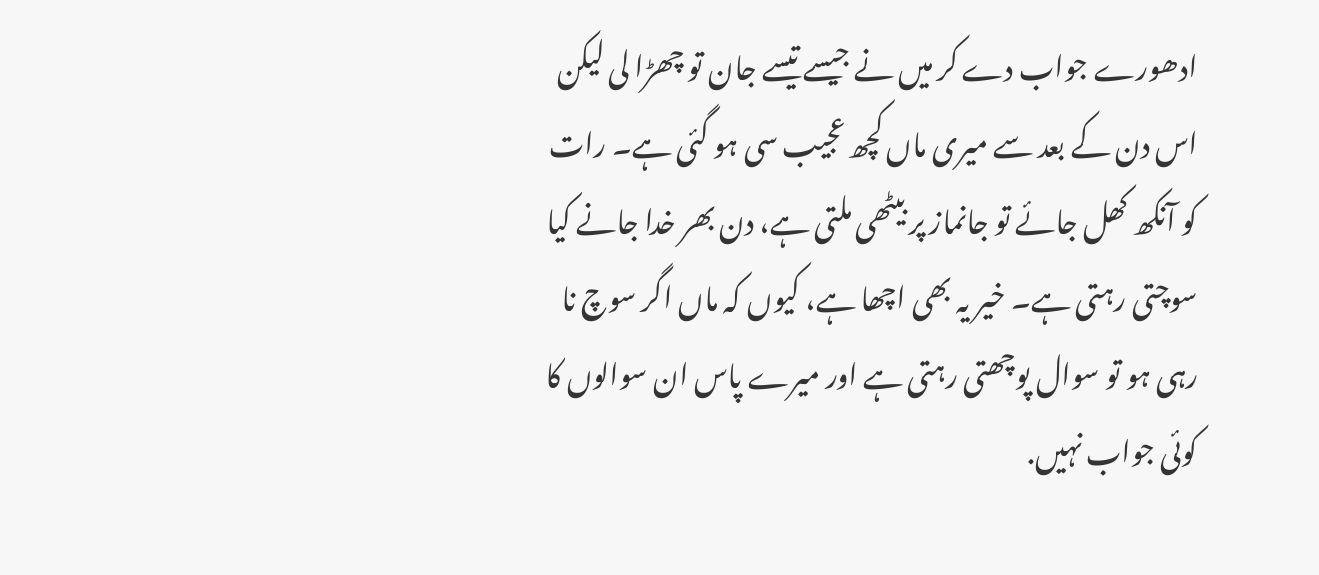ادھورے جواب دے کر میں نے جیسے تیسے جان تو چھڑا لی لیکن اس دن کے بعد سے میری ماں کچھ عجیب سی ہو گئی ہے۔ رات کو آنکھ کھل جائے تو جانماز پر بیٹھی ملتی ہے، دن بھر خدا جانے کیا سوچتی رہتی ہے۔ خیر یہ بھی اچھا ہے، کیوں کہ ماں اگر سوچ نا رہی ہو تو سوال پوچھتی رہتی ہے اور میرے پاس ان سوالوں کا کوئی جواب نہیں.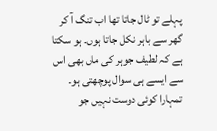پہلے تو ٹال جاتا تھا اب تنگ آ کر گھر سے باہر نکل جاتا ہوں۔ ہو سکتا ہے کہ لطیف جوہر کی ماں بھی اس سے ایسے ہی سوال پوچھتی ہو۔ تمہارا کوئی دوست نہیں جو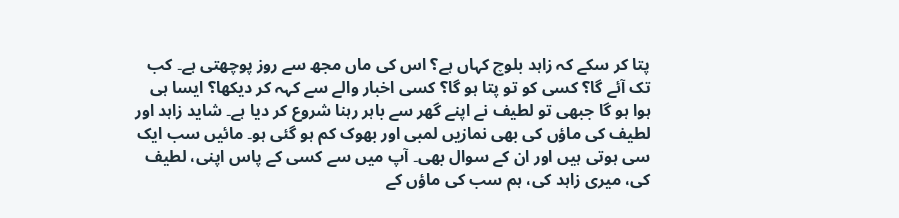پتا کر سکے کہ زاہد بلوچ کہاں ہے؟ اس کی ماں مجھ سے روز پوچھتی ہے۔ کب تک آئے گا؟ کسی کو تو پتا ہو گا؟ کسی اخبار والے سے کہہ کر دیکھا؟ ایسا ہی ہوا ہو گا جبھی تو لطیف نے اپنے گھر سے باہر رہنا شروع کر دیا ہے۔ شاید زاہد اور لطیف کی ماؤں کی بھی نمازیں لمبی اور بھوک کم ہو گئی ہو۔ مائیں سب ایک سی ہوتی ہیں اور ان کے سوال بھی۔ آپ میں سے کسی کے پاس اپنی، لطیف کی، میری زاہد کی، ہم سب کی ماؤں کے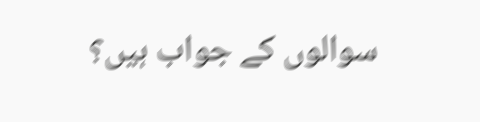سوالوں کے جواب ہیں؟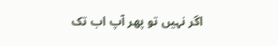اگر نہیں تو پھر آپ اب تک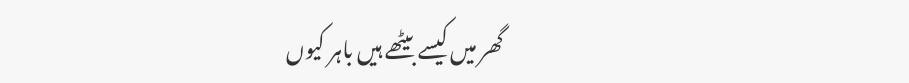گھر میں کیسے بیٹھے ہیں باہر کیوں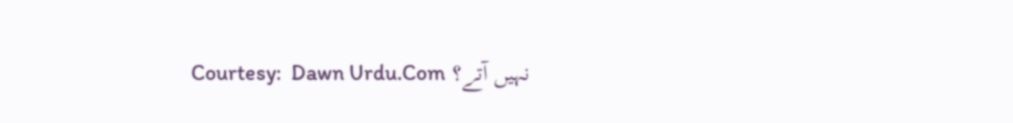نہیں آتے؟ Courtesy:  Dawn Urdu.Com